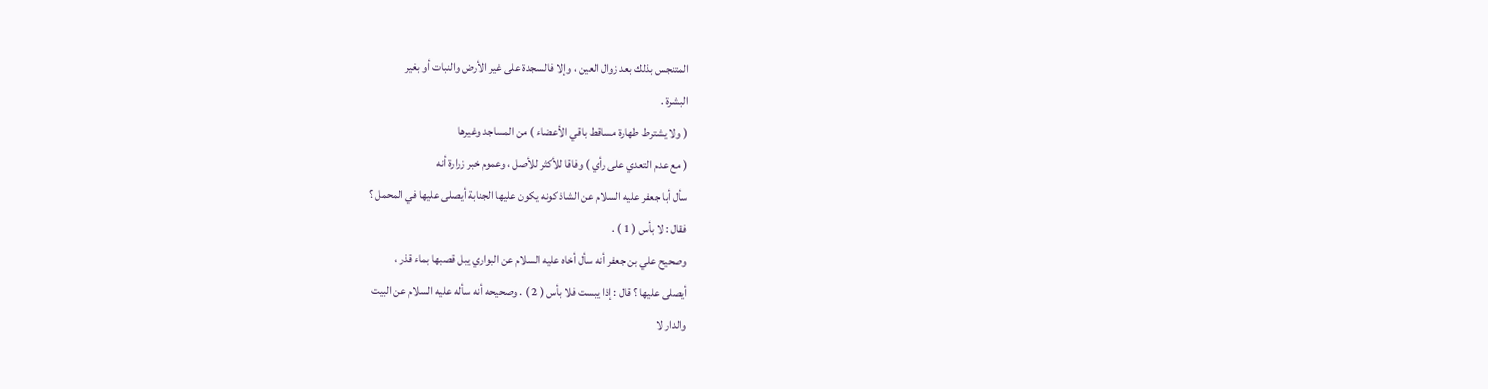المتنجس بذلك بعد زوال العين ، وإلا فالسجدة على غير الأرض والنبات أو بغير
البشرة .
( ولا يشترط طهارة مساقط باقي الأعضاء ) من المساجد وغيرها
( مع عدم التعدي على رأي ) وفاقا للأكثر للأصل ، وعموم خبر زرارة أنه
سأل أبا جعفر عليه السلام عن الشاذ كونه يكون عليها الجنابة أيصلى عليها في المحمل ؟
فقال : لا بأس ( 1 ) .
وصحيح علي بن جعفر أنه سأل أخاه عليه السلام عن البواري يبل قصبها بماء قذر ،
أيصلى عليها ؟ قال : إذا يبست فلا بأس ( 2 ) . وصحيحه أنه سأله عليه السلام عن البيت
والدار لا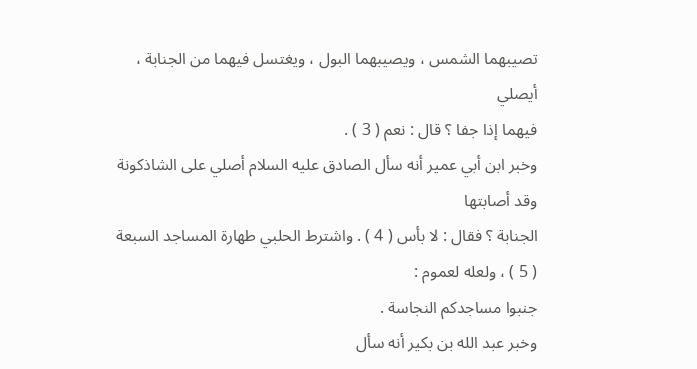تصيبهما الشمس ، ويصيبهما البول ، ويغتسل فيهما من الجنابة ، أيصلي
فيهما إذا جفا ؟ قال : نعم ( 3 ) .
وخبر ابن أبي عمير أنه سأل الصادق عليه السلام أصلي على الشاذكونة وقد أصابتها
الجنابة ؟ فقال : لا بأس ( 4 ) . واشترط الحلبي طهارة المساجد السبعة ( 5 ) ، ولعله لعموم :
جنبوا مساجدكم النجاسة .
وخبر عبد الله بن بكير أنه سأل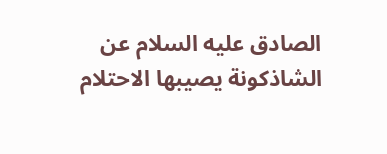الصادق عليه السلام عن الشاذكونة يصيبها الاحتلام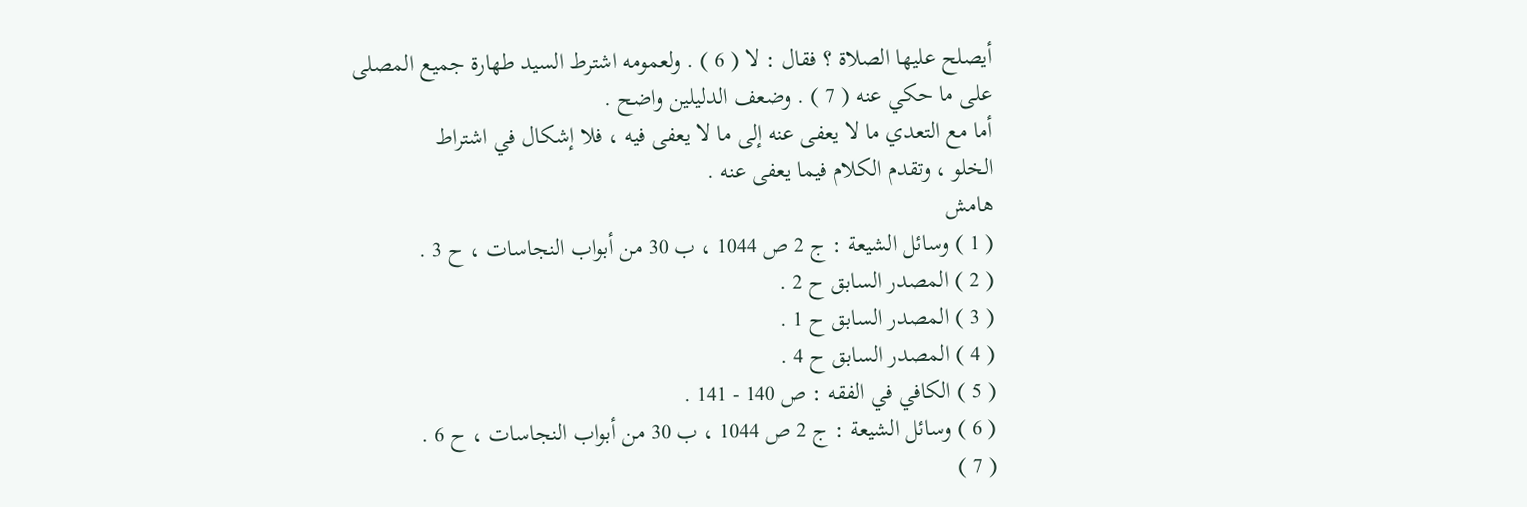أيصلح عليها الصلاة ؟ فقال : لا ( 6 ) . ولعمومه اشترط السيد طهارة جميع المصلى
على ما حكي عنه ( 7 ) . وضعف الدليلين واضح .
أما مع التعدي ما لا يعفى عنه إلى ما لا يعفى فيه ، فلا إشكال في اشتراط
الخلو ، وتقدم الكلام فيما يعفى عنه .
هامش
( 1 ) وسائل الشيعة : ج 2 ص 1044 ، ب 30 من أبواب النجاسات ، ح 3 .
( 2 ) المصدر السابق ح 2 .
( 3 ) المصدر السابق ح 1 .
( 4 ) المصدر السابق ح 4 .
( 5 ) الكافي في الفقه : ص 140 - 141 .
( 6 ) وسائل الشيعة : ج 2 ص 1044 ، ب 30 من أبواب النجاسات ، ح 6 .
( 7 )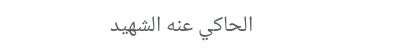الحاكي عنه الشهيد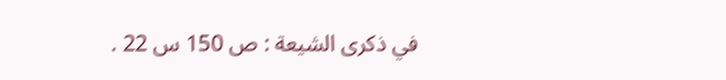في ذكرى الشيعة : ص 150 س 22 .